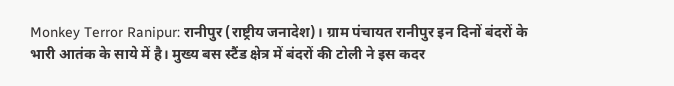Monkey Terror Ranipur: रानीपुर (राष्ट्रीय जनादेश)। ग्राम पंचायत रानीपुर इन दिनों बंदरों के भारी आतंक के साये में है। मुख्य बस स्टैंड क्षेत्र में बंदरों की टोली ने इस कदर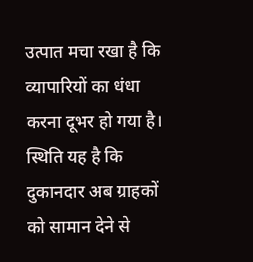उत्पात मचा रखा है कि व्यापारियों का धंधा करना दूभर हो गया है। स्थिति यह है कि दुकानदार अब ग्राहकों को सामान देने से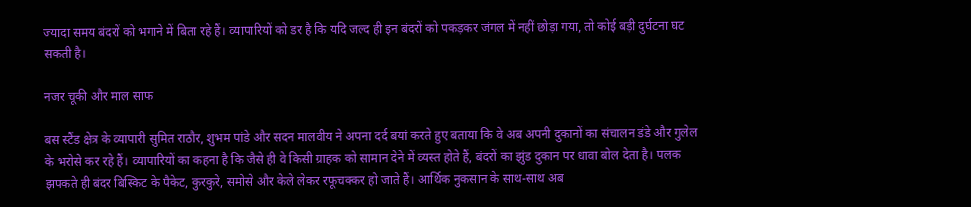ज्यादा समय बंदरों को भगाने में बिता रहे हैं। व्यापारियों को डर है कि यदि जल्द ही इन बंदरों को पकड़कर जंगल में नहीं छोड़ा गया, तो कोई बड़ी दुर्घटना घट सकती है।

नजर चूकी और माल साफ

बस स्टैंड क्षेत्र के व्यापारी सुमित राठौर, शुभम पांडे और सदन मालवीय ने अपना दर्द बयां करते हुए बताया कि वे अब अपनी दुकानों का संचालन डंडे और गुलेल के भरोसे कर रहे हैं। व्यापारियों का कहना है कि जैसे ही वे किसी ग्राहक को सामान देने में व्यस्त होते हैं, बंदरों का झुंड दुकान पर धावा बोल देता है। पलक झपकते ही बंदर बिस्किट के पैकेट, कुरकुरे, समोसे और केले लेकर रफूचक्कर हो जाते हैं। आर्थिक नुकसान के साथ-साथ अब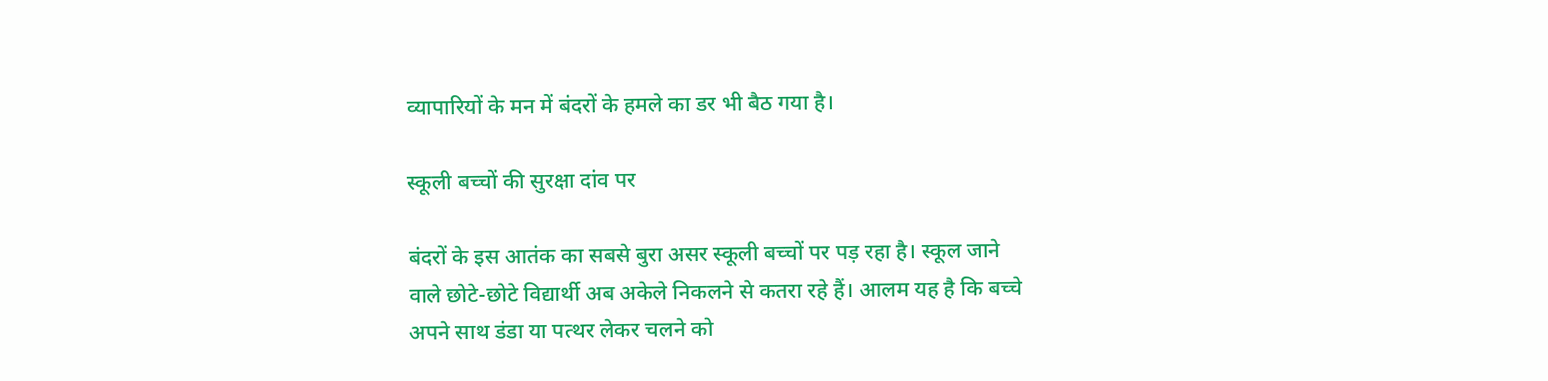व्यापारियों के मन में बंदरों के हमले का डर भी बैठ गया है।

स्कूली बच्चों की सुरक्षा दांव पर

बंदरों के इस आतंक का सबसे बुरा असर स्कूली बच्चों पर पड़ रहा है। स्कूल जाने वाले छोटे-छोटे विद्यार्थी अब अकेले निकलने से कतरा रहे हैं। आलम यह है कि बच्चे अपने साथ डंडा या पत्थर लेकर चलने को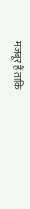मजबूर हैं ताकि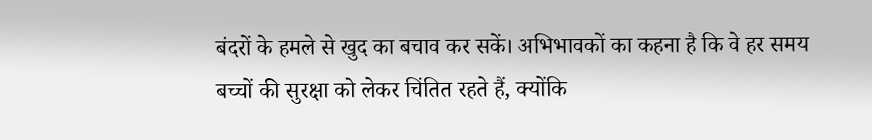बंदरों के हमले से खुद का बचाव कर सकें। अभिभावकों का कहना है कि वे हर समय बच्चों की सुरक्षा को लेकर चिंतित रहते हैं, क्योंकि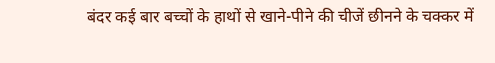बंदर कई बार बच्चों के हाथों से खाने-पीने की चीजें छीनने के चक्कर में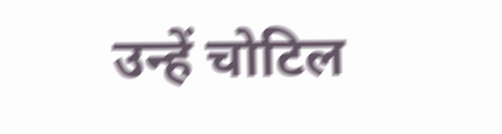उन्हें चोटिल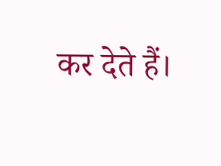कर देते हैं।